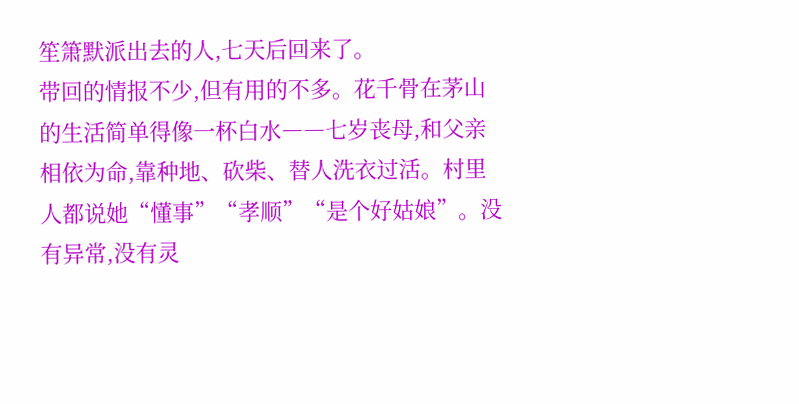笙箫默派出去的人,七天后回来了。
带回的情报不少,但有用的不多。花千骨在茅山的生活简单得像一杯白水――七岁丧母,和父亲相依为命,靠种地、砍柴、替人洗衣过活。村里人都说她“懂事”“孝顺”“是个好姑娘”。没有异常,没有灵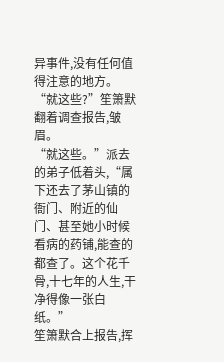异事件,没有任何值得注意的地方。
“就这些?”笙箫默翻着调查报告,皱眉。
“就这些。”派去的弟子低着头,“属下还去了茅山镇的衙门、附近的仙门、甚至她小时候看病的药铺,能查的都查了。这个花千骨,十七年的人生,干净得像一张白纸。”
笙箫默合上报告,挥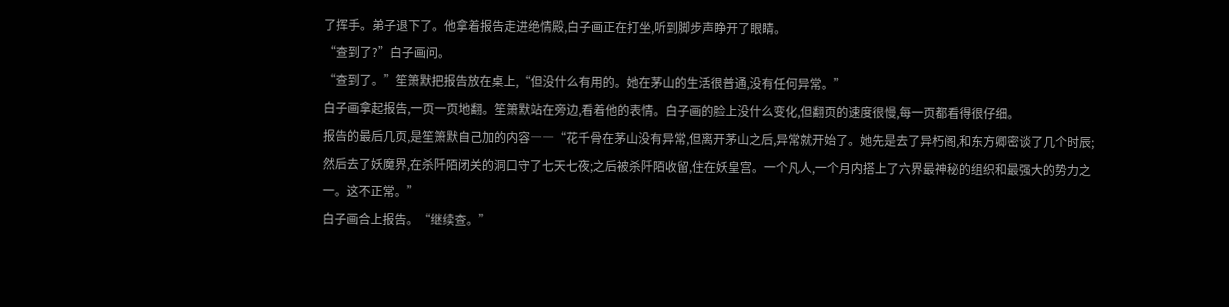了挥手。弟子退下了。他拿着报告走进绝情殿,白子画正在打坐,听到脚步声睁开了眼睛。
“查到了?”白子画问。
“查到了。”笙箫默把报告放在桌上,“但没什么有用的。她在茅山的生活很普通,没有任何异常。”
白子画拿起报告,一页一页地翻。笙箫默站在旁边,看着他的表情。白子画的脸上没什么变化,但翻页的速度很慢,每一页都看得很仔细。
报告的最后几页,是笙箫默自己加的内容――“花千骨在茅山没有异常,但离开茅山之后,异常就开始了。她先是去了异朽阁,和东方卿密谈了几个时辰;然后去了妖魔界,在杀阡陌闭关的洞口守了七天七夜;之后被杀阡陌收留,住在妖皇宫。一个凡人,一个月内搭上了六界最神秘的组织和最强大的势力之一。这不正常。”
白子画合上报告。“继续查。”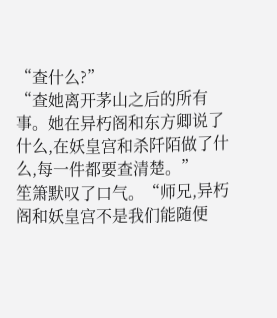“查什么?”
“查她离开茅山之后的所有事。她在异朽阁和东方卿说了什么,在妖皇宫和杀阡陌做了什么,每一件都要查清楚。”
笙箫默叹了口气。“师兄,异朽阁和妖皇宫不是我们能随便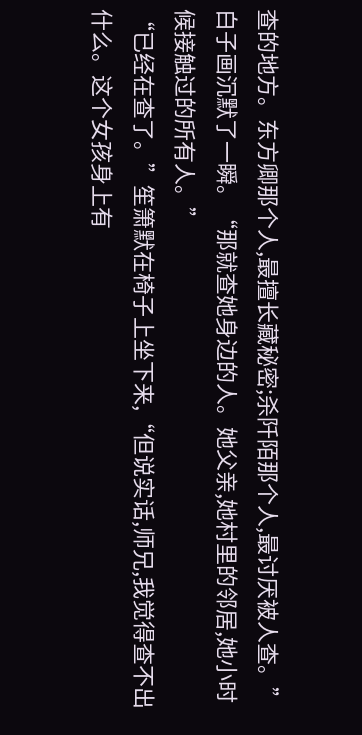查的地方。东方卿那个人,最擅长藏秘密;杀阡陌那个人,最讨厌被人查。”
白子画沉默了一瞬。“那就查她身边的人。她父亲,她村里的邻居,她小时候接触过的所有人。”
“已经在查了。”笙箫默在椅子上坐下来,“但说实话,师兄,我觉得查不出什么。这个女孩身上有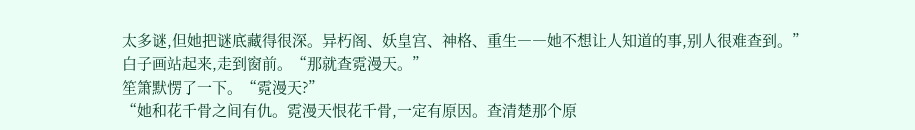太多谜,但她把谜底藏得很深。异朽阁、妖皇宫、神格、重生――她不想让人知道的事,别人很难查到。”
白子画站起来,走到窗前。“那就查霓漫天。”
笙箫默愣了一下。“霓漫天?”
“她和花千骨之间有仇。霓漫天恨花千骨,一定有原因。查清楚那个原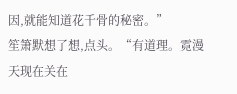因,就能知道花千骨的秘密。”
笙箫默想了想,点头。“有道理。霓漫天现在关在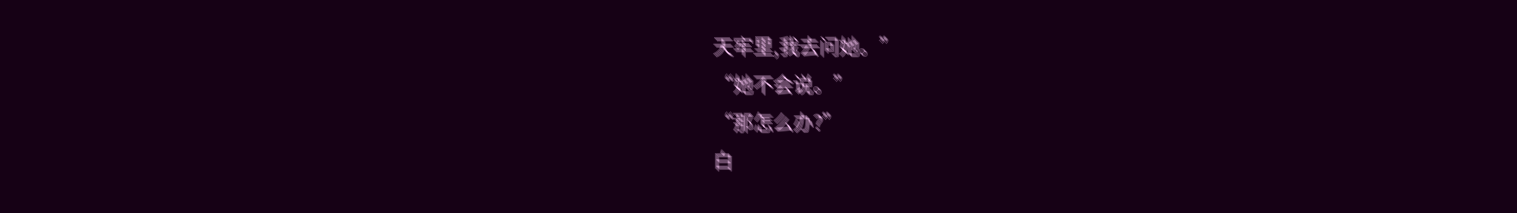天牢里,我去问她。”
“她不会说。”
“那怎么办?”
白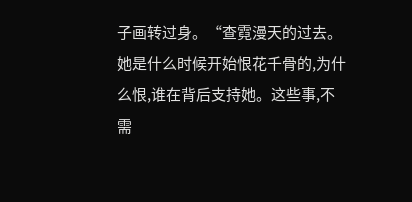子画转过身。“查霓漫天的过去。她是什么时候开始恨花千骨的,为什么恨,谁在背后支持她。这些事,不需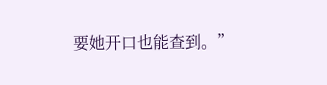要她开口也能查到。”